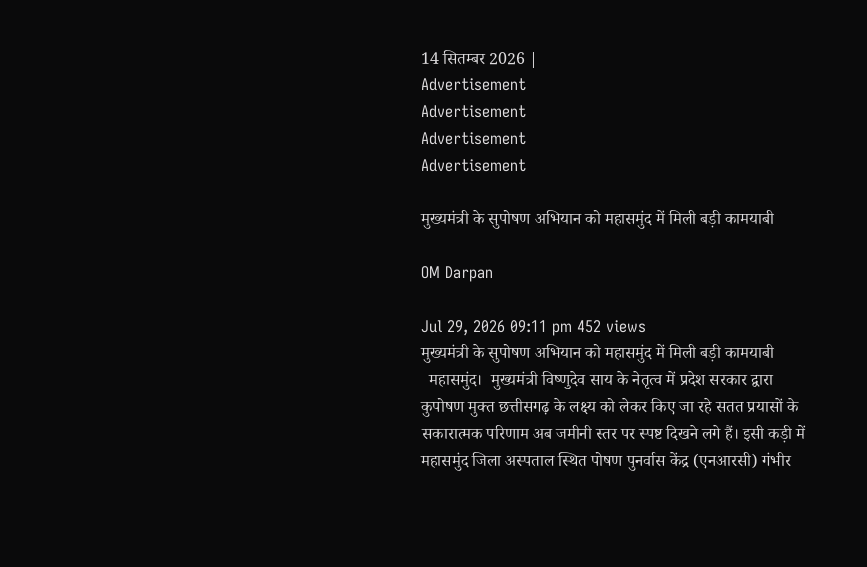14 सितम्बर 2026 |
Advertisement
Advertisement
Advertisement
Advertisement

मुख्यमंत्री के सुपोषण अभियान को महासमुंद में मिली बड़ी कामयाबी

OM Darpan

Jul 29, 2026 09:11 pm 452 views
मुख्यमंत्री के सुपोषण अभियान को महासमुंद में मिली बड़ी कामयाबी
  महासमुंद।  मुख्यमंत्री विष्णुदेव साय के नेतृत्व में प्रदेश सरकार द्वारा कुपोषण मुक्त छत्तीसगढ़ के लक्ष्य को लेकर किए जा रहे सतत प्रयासों के सकारात्मक परिणाम अब जमीनी स्तर पर स्पष्ट दिखने लगे हैं। इसी कड़ी में महासमुंद जिला अस्पताल स्थित पोषण पुनर्वास केंद्र (एनआरसी) गंभीर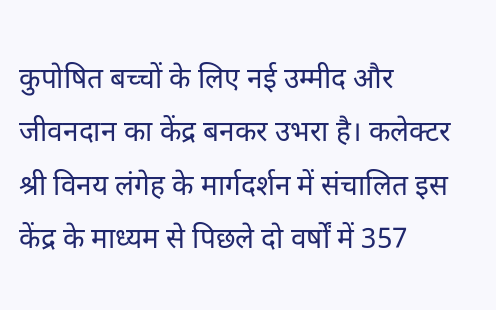कुपोषित बच्चों के लिए नई उम्मीद और जीवनदान का केंद्र बनकर उभरा है। कलेक्टर श्री विनय लंगेह के मार्गदर्शन में संचालित इस केंद्र के माध्यम से पिछले दो वर्षों में 357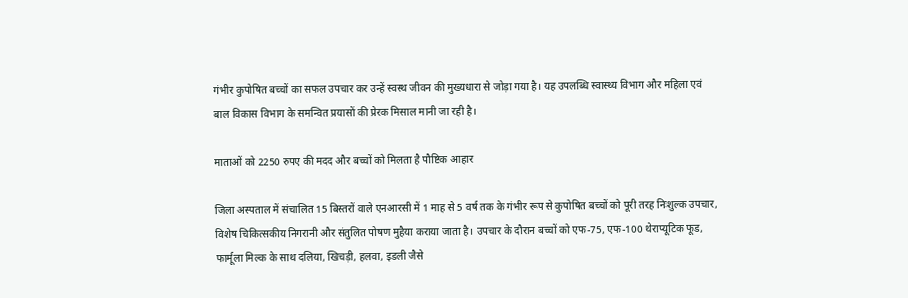गंभीर कुपोषित बच्चों का सफल उपचार कर उन्हें स्वस्थ जीवन की मुख्यधारा से जोड़ा गया है। यह उपलब्धि स्वास्थ्य विभाग और महिला एवं बाल विकास विभाग के समन्वित प्रयासों की प्रेरक मिसाल मानी जा रही है।

माताओं को 2250 रुपए की मदद और बच्चों को मिलता है पौष्टिक आहार

जिला अस्पताल में संचालित 15 बिस्तरों वाले एनआरसी में 1 माह से 5 वर्ष तक के गंभीर रूप से कुपोषित बच्चों को पूरी तरह निःशुल्क उपचार, विशेष चिकित्सकीय निगरानी और संतुलित पोषण मुहैया कराया जाता है। उपचार के दौरान बच्चों को एफ-75, एफ-100 थेराप्यूटिक फूड, फार्मूला मिल्क के साथ दलिया, खिचड़ी, हलवा, इडली जैसे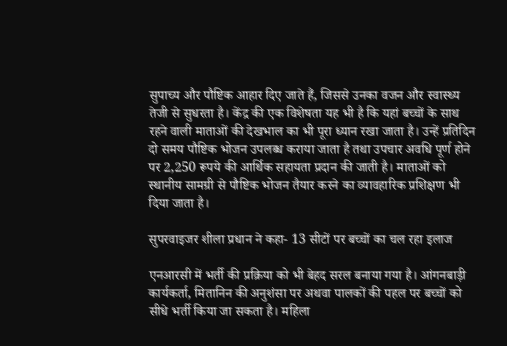सुपाच्य और पौष्टिक आहार दिए जाते हैं, जिससे उनका वजन और स्वास्थ्य तेजी से सुधरता है। केंद्र की एक विशेषता यह भी है कि यहां बच्चों के साथ रहने वाली माताओं की देखभाल का भी पूरा ध्यान रखा जाता है। उन्हें प्रतिदिन दो समय पौष्टिक भोजन उपलब्ध कराया जाता है तथा उपचार अवधि पूर्ण होने पर 2,250 रूपये की आर्थिक सहायता प्रदान की जाती है। माताओं को स्थानीय सामग्री से पौष्टिक भोजन तैयार करने का व्यावहारिक प्रशिक्षण भी दिया जाता है।

सुपरवाइजर शीला प्रधान ने कहा- 13 सीटों पर बच्चों का चल रहा इलाज

एनआरसी में भर्ती की प्रक्रिया को भी बेहद सरल बनाया गया है। आंगनबाड़ी कार्यकर्ता, मितानिन की अनुशंसा पर अथवा पालकों की पहल पर बच्चों को सीधे भर्ती किया जा सकता है। महिला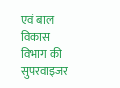एवं बाल विकास विभाग की सुपरवाइजर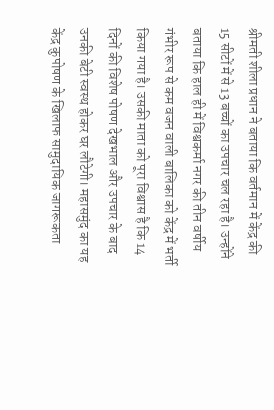श्रीमती शीला प्रधान ने बताया कि वर्तमान में केंद्र की 15 सीटों में से 13 बच्चों का उपचार चल रहा है। उन्होंने बताया कि हाल ही में विश्वकर्मा नगर की तीन वर्षीय गंभीर रूप से कम वजन वाली बालिका को केंद्र में भर्ती किया गया है। उसकी माता को पूरा विश्वास है कि 14 दिनों की विशेष पोषण देखभाल और उपचार के बाद उनकी बेटी स्वस्थ होकर घर लौटेगी। महासमुंद का यह केंद्र कुपोषण के खिलाफ सामुदायिक जागरूकता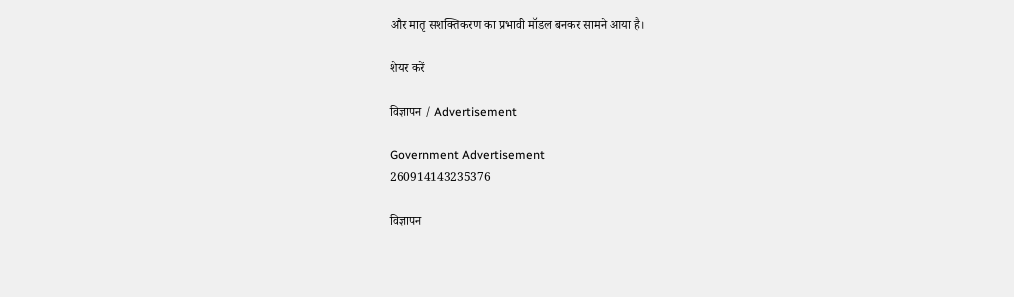और मातृ सशक्तिकरण का प्रभावी मॉडल बनकर सामने आया है।

शेयर करें

विज्ञापन / Advertisement

Government Advertisement
260914143235376

विज्ञापन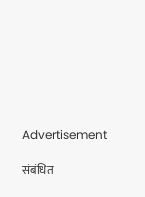Advertisement

संबंधित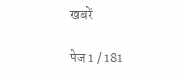खबरें

पेज 1 / 181